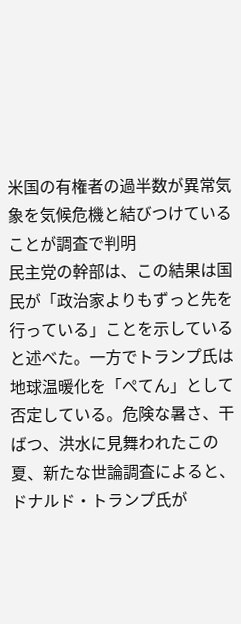米国の有権者の過半数が異常気象を気候危機と結びつけていることが調査で判明
民主党の幹部は、この結果は国民が「政治家よりもずっと先を行っている」ことを示していると述べた。一方でトランプ氏は地球温暖化を「ぺてん」として否定している。危険な暑さ、干ばつ、洪水に見舞われたこの夏、新たな世論調査によると、ドナルド・トランプ氏が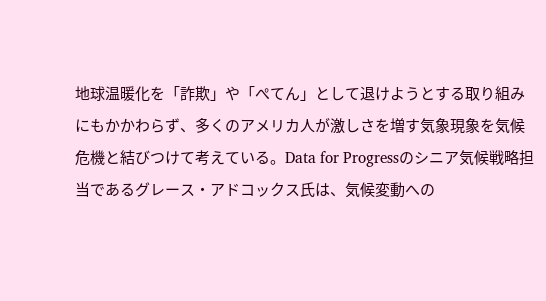地球温暖化を「詐欺」や「ぺてん」として退けようとする取り組みにもかかわらず、多くのアメリカ人が激しさを増す気象現象を気候危機と結びつけて考えている。Data for Progressのシニア気候戦略担当であるグレース・アドコックス氏は、気候変動への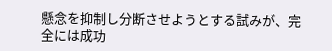懸念を抑制し分断させようとする試みが、完全には成功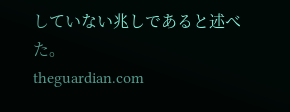していない兆しであると述べた。
theguardian.com